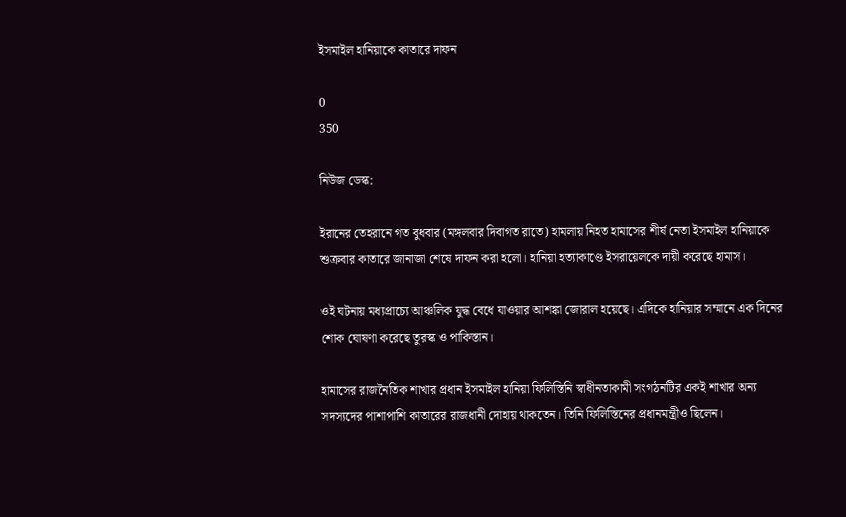ইসমাইল হানিয়াকে কাতারে দাফন

0
350

নিউজ ডেস্ক:

ইরানের তেহরানে গত বুধবার (মঙ্গলবার দিবাগত রাতে) হামলায় নিহত হামাসের শীর্ষ নেতা ইসমাইল হানিয়াকে শুক্রবার কাতারে জানাজা শেষে দাফন করা হলো। হানিয়া হত্যাকাণ্ডে ইসরায়েলকে দায়ী করেছে হামাস।

ওই ঘটনায় মধ্যপ্রাচ্যে আঞ্চলিক যুদ্ধ বেধে যাওয়ার আশঙ্কা জোরাল হয়েছে। এদিকে হানিয়ার সম্মানে এক দিনের শোক ঘোষণা করেছে তুরস্ক ও পাকিস্তান।

হামাসের রাজনৈতিক শাখার প্রধান ইসমাইল হানিয়া ফিলিস্তিনি স্বাধীনতাকামী সংগঠনটির একই শাখার অন্য সদস্যদের পাশাপাশি কাতারের রাজধানী দোহায় থাকতেন। তিনি ফিলিস্তিনের প্রধানমন্ত্রীও ছিলেন।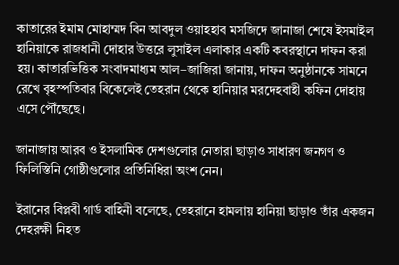কাতারের ইমাম মোহাম্মদ বিন আবদুল ওয়াহহাব মসজিদে জানাজা শেষে ইসমাইল হানিয়াকে রাজধানী দোহার উত্তরে লুসাইল এলাকার একটি কবরস্থানে দাফন করা হয়। কাতারভিত্তিক সংবাদমাধ্যম আল–জাজিরা জানায়, দাফন অনুষ্ঠানকে সামনে রেখে বৃহস্পতিবার বিকেলেই তেহরান থেকে হানিয়ার মরদেহবাহী কফিন দোহায় এসে পৌঁছেছে।

জানাজায় আরব ও ইসলামিক দেশগুলোর নেতারা ছাড়াও সাধারণ জনগণ ও ফিলিস্তিনি গোষ্ঠীগুলোর প্রতিনিধিরা অংশ নেন।

ইরানের বিপ্লবী গার্ড বাহিনী বলেছে, তেহরানে হামলায় হানিয়া ছাড়াও তাঁর একজন দেহরক্ষী নিহত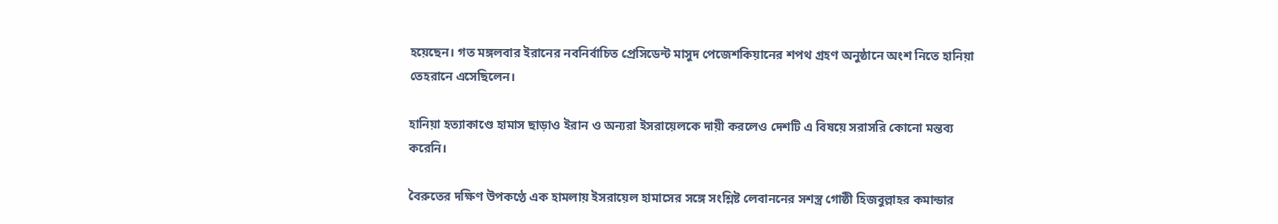হয়েছেন। গত মঙ্গলবার ইরানের নবনির্বাচিত প্রেসিডেন্ট মাসুদ পেজেশকিয়ানের শপথ গ্রহণ অনুষ্ঠানে অংশ নিতে হানিয়া তেহরানে এসেছিলেন।

হানিয়া হত্যাকাণ্ডে হামাস ছাড়াও ইরান ও অন্যরা ইসরায়েলকে দায়ী করলেও দেশটি এ বিষয়ে সরাসরি কোনো মন্তব্য করেনি।

বৈরুতের দক্ষিণ উপকণ্ঠে এক হামলায় ইসরায়েল হামাসের সঙ্গে সংশ্লিষ্ট লেবাননের সশস্ত্র গোষ্ঠী হিজবুল্লাহর কমান্ডার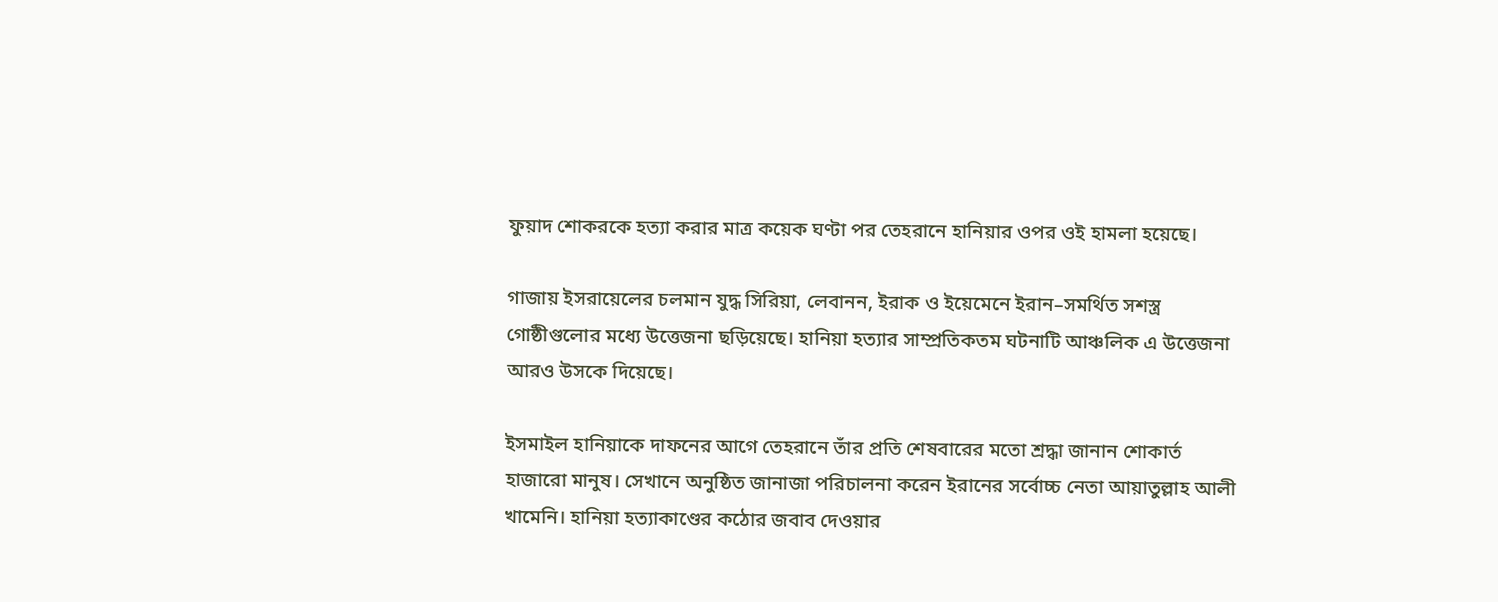ফুয়াদ শোকরকে হত্যা করার মাত্র কয়েক ঘণ্টা পর তেহরানে হানিয়ার ওপর ওই হামলা হয়েছে।

গাজায় ইসরায়েলের চলমান যুদ্ধ সিরিয়া, লেবানন, ইরাক ও ইয়েমেনে ইরান–সমর্থিত সশস্ত্র গোষ্ঠীগুলোর মধ্যে উত্তেজনা ছড়িয়েছে। হানিয়া হত্যার সাম্প্রতিকতম ঘটনাটি আঞ্চলিক এ উত্তেজনা আরও উসকে দিয়েছে।

ইসমাইল হানিয়াকে দাফনের আগে তেহরানে তাঁর প্রতি শেষবারের মতো শ্রদ্ধা জানান শোকার্ত হাজারো মানুষ। সেখানে অনুষ্ঠিত জানাজা পরিচালনা করেন ইরানের সর্বোচ্চ নেতা আয়াতুল্লাহ আলী খামেনি। হানিয়া হত্যাকাণ্ডের কঠোর জবাব দেওয়ার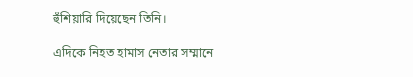হুঁশিয়ারি দিয়েছেন তিনি।

এদিকে নিহত হামাস নেতার সম্মানে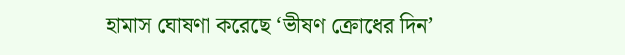হামাস ঘোষণা করেছে ‘ভীষণ ক্রোধের দিন’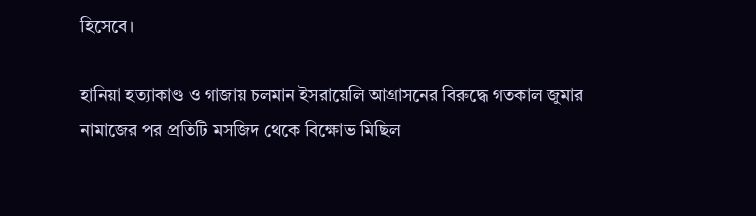হিসেবে।

হানিয়া হত্যাকাণ্ড ও গাজায় চলমান ইসরায়েলি আগ্রাসনের বিরুদ্ধে গতকাল জুমার নামাজের পর প্রতিটি মসজিদ থেকে বিক্ষোভ মিছিল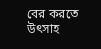বের করতে উৎসাহ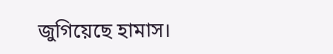জুগিয়েছে হামাস।